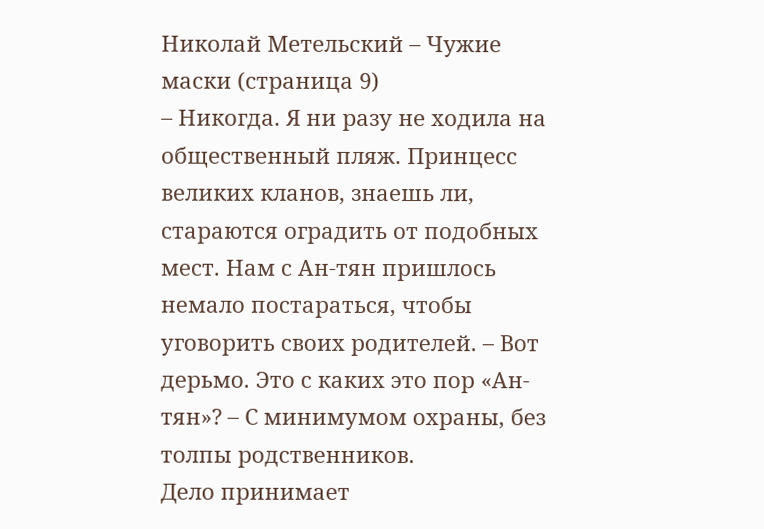Николай Метельский – Чужие маски (страница 9)
– Никогда. Я ни разу не ходила на общественный пляж. Принцесс великих кланов, знаешь ли, стараются оградить от подобных мест. Нам с Ан-тян пришлось немало постараться, чтобы уговорить своих родителей. – Вот дерьмо. Это с каких это пор «Ан-тян»? – С минимумом охраны, без толпы родственников.
Дело принимает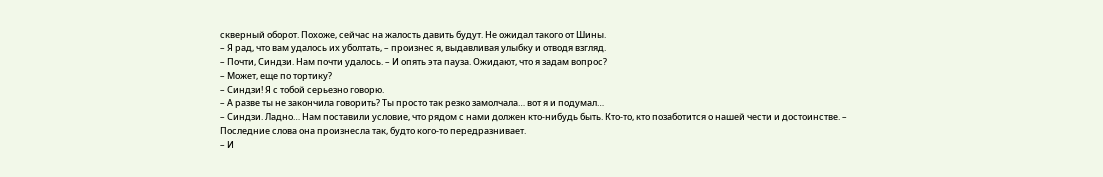скверный оборот. Похоже, сейчас на жалость давить будут. Не ожидал такого от Шины.
– Я рад, что вам удалось их уболтать, – произнес я, выдавливая улыбку и отводя взгляд.
– Почти, Синдзи. Нам почти удалось. – И опять эта пауза. Ожидают, что я задам вопрос?
– Может, еще по тортику?
– Синдзи! Я с тобой серьезно говорю.
– А разве ты не закончила говорить? Ты просто так резко замолчала… вот я и подумал…
– Синдзи. Ладно… Нам поставили условие, что рядом с нами должен кто-нибудь быть. Кто-то, кто позаботится о нашей чести и достоинстве. – Последние слова она произнесла так, будто кого-то передразнивает.
– И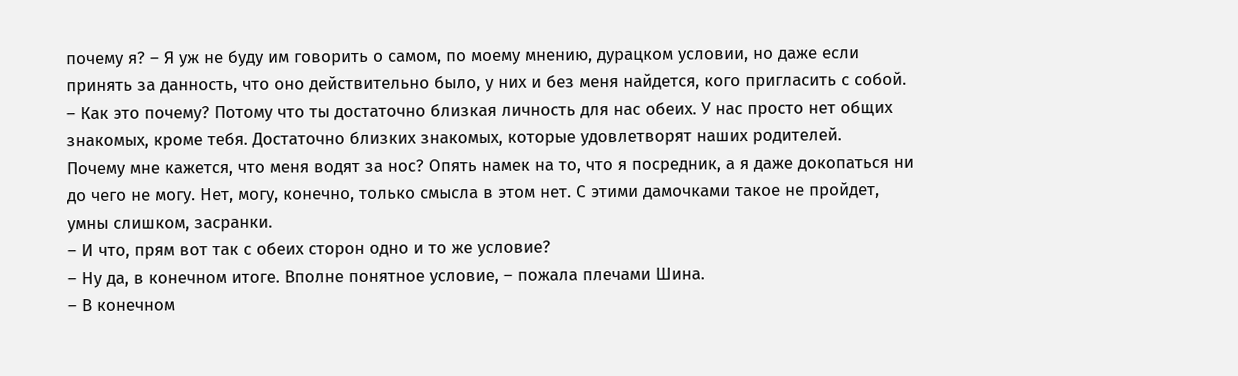почему я? – Я уж не буду им говорить о самом, по моему мнению, дурацком условии, но даже если принять за данность, что оно действительно было, у них и без меня найдется, кого пригласить с собой.
– Как это почему? Потому что ты достаточно близкая личность для нас обеих. У нас просто нет общих знакомых, кроме тебя. Достаточно близких знакомых, которые удовлетворят наших родителей.
Почему мне кажется, что меня водят за нос? Опять намек на то, что я посредник, а я даже докопаться ни до чего не могу. Нет, могу, конечно, только смысла в этом нет. С этими дамочками такое не пройдет, умны слишком, засранки.
– И что, прям вот так с обеих сторон одно и то же условие?
– Ну да, в конечном итоге. Вполне понятное условие, – пожала плечами Шина.
– В конечном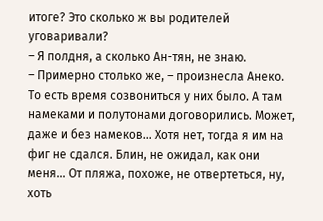итоге? Это сколько ж вы родителей уговаривали?
– Я полдня, а сколько Ан-тян, не знаю.
– Примерно столько же, – произнесла Анеко.
То есть время созвониться у них было. А там намеками и полутонами договорились. Может, даже и без намеков… Хотя нет, тогда я им на фиг не сдался. Блин, не ожидал, как они меня… От пляжа, похоже, не отвертеться, ну, хоть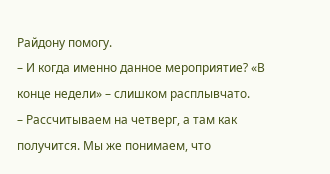Райдону помогу.
– И когда именно данное мероприятие? «В конце недели» – слишком расплывчато.
– Рассчитываем на четверг, а там как получится. Мы же понимаем, что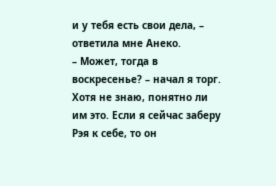и у тебя есть свои дела, – ответила мне Анеко.
– Может, тогда в воскресенье? – начал я торг. Хотя не знаю, понятно ли им это. Если я сейчас заберу Рэя к себе, то он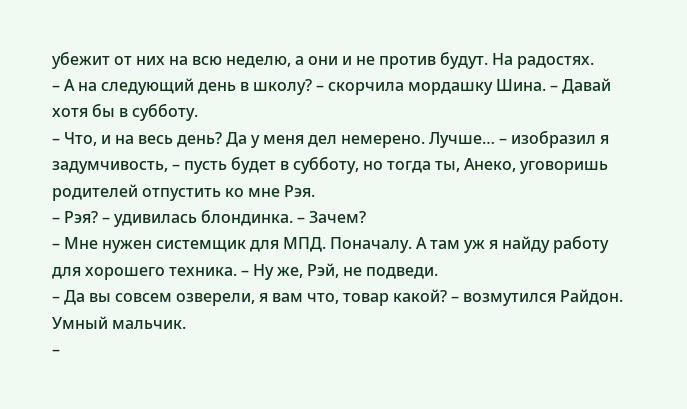убежит от них на всю неделю, а они и не против будут. На радостях.
– А на следующий день в школу? – скорчила мордашку Шина. – Давай хотя бы в субботу.
– Что, и на весь день? Да у меня дел немерено. Лучше… – изобразил я задумчивость, – пусть будет в субботу, но тогда ты, Анеко, уговоришь родителей отпустить ко мне Рэя.
– Рэя? – удивилась блондинка. – Зачем?
– Мне нужен системщик для МПД. Поначалу. А там уж я найду работу для хорошего техника. – Ну же, Рэй, не подведи.
– Да вы совсем озверели, я вам что, товар какой? – возмутился Райдон. Умный мальчик.
–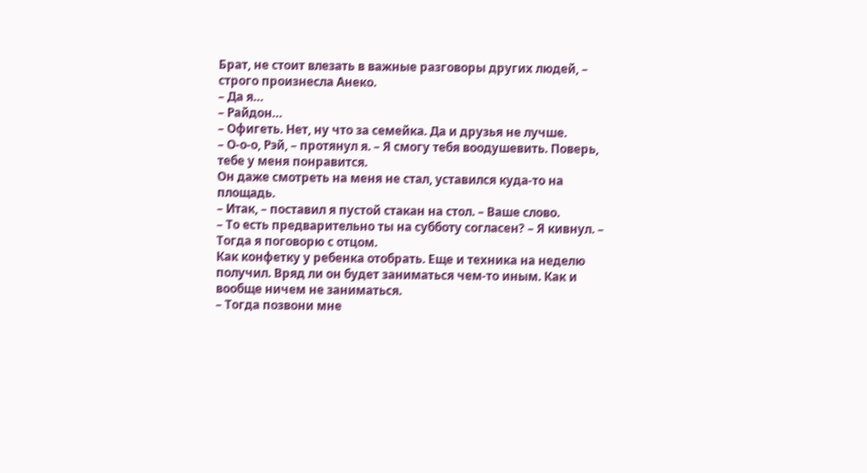Брат, не стоит влезать в важные разговоры других людей, – строго произнесла Анеко.
– Да я…
– Райдон…
– Офигеть. Нет, ну что за семейка. Да и друзья не лучше.
– О-о-о, Рэй, – протянул я. – Я смогу тебя воодушевить. Поверь, тебе у меня понравится.
Он даже смотреть на меня не стал, уставился куда-то на площадь.
– Итак, – поставил я пустой стакан на стол. – Ваше слово.
– То есть предварительно ты на субботу согласен? – Я кивнул. – Тогда я поговорю с отцом.
Как конфетку у ребенка отобрать. Еще и техника на неделю получил. Вряд ли он будет заниматься чем-то иным. Как и вообще ничем не заниматься.
– Тогда позвони мне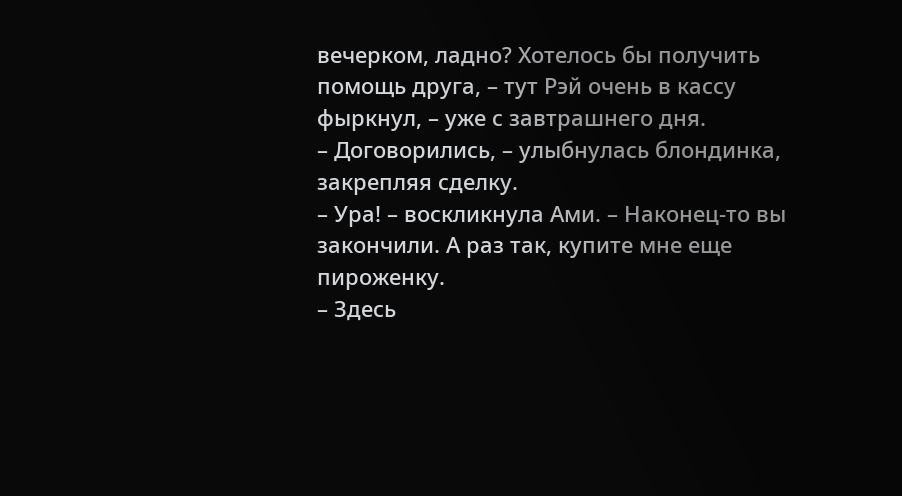вечерком, ладно? Хотелось бы получить помощь друга, – тут Рэй очень в кассу фыркнул, – уже с завтрашнего дня.
– Договорились, – улыбнулась блондинка, закрепляя сделку.
– Ура! – воскликнула Ами. – Наконец-то вы закончили. А раз так, купите мне еще пироженку.
– Здесь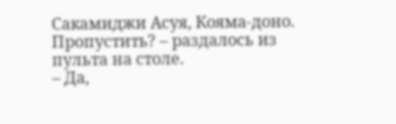Сакамиджи Асуя, Кояма-доно. Пропустить? – раздалось из пульта на столе.
– Да,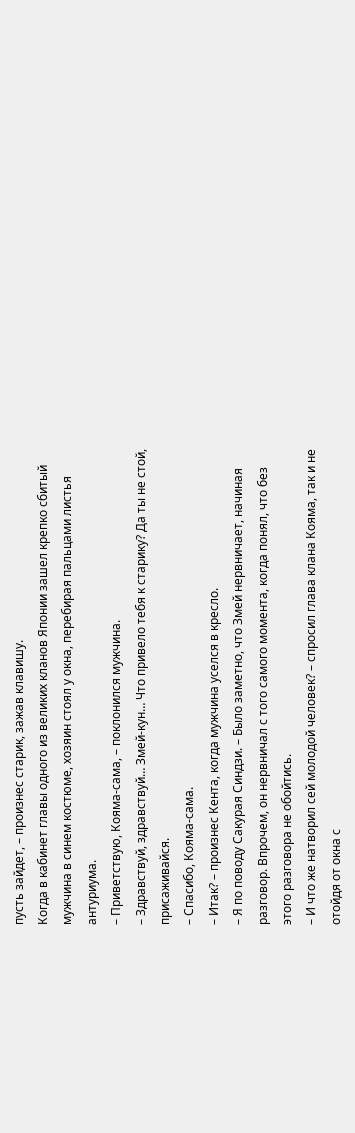пусть зайдет, – произнес старик, зажав клавишу.
Когда в кабинет главы одного из великих кланов Японии зашел крепко сбитый мужчина в синем костюме, хозяин стоял у окна, перебирая пальцами листья антуриума.
– Приветствую, Кояма-сама, – поклонился мужчина.
– Здравствуй, здравствуй… Змей-кун… Что привело тебя к старику? Да ты не стой, присаживайся.
– Спасибо, Кояма-сама.
– Итак? – произнес Кента, когда мужчина уселся в кресло.
– Я по поводу Сакурая Синдзи. – Было заметно, что Змей нервничает, начиная разговор. Впрочем, он нервничал с того самого момента, когда понял, что без этого разговора не обойтись.
– И что же натворил сей молодой человек? – спросил глава клана Кояма, так и не отойдя от окна с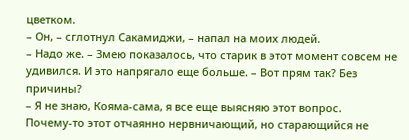цветком.
– Он, – сглотнул Сакамиджи, – напал на моих людей.
– Надо же. – Змею показалось, что старик в этот момент совсем не удивился. И это напрягало еще больше. – Вот прям так? Без причины?
– Я не знаю, Кояма-сама, я все еще выясняю этот вопрос.
Почему-то этот отчаянно нервничающий, но старающийся не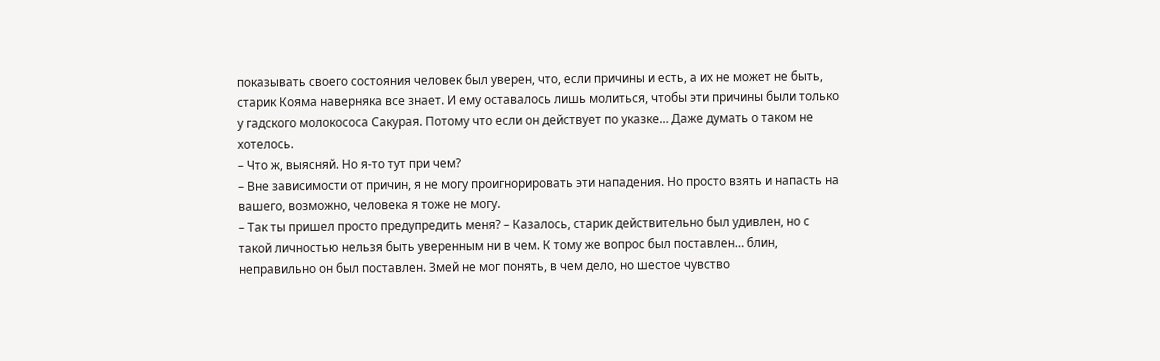показывать своего состояния человек был уверен, что, если причины и есть, а их не может не быть, старик Кояма наверняка все знает. И ему оставалось лишь молиться, чтобы эти причины были только у гадского молокососа Сакурая. Потому что если он действует по указке… Даже думать о таком не хотелось.
– Что ж, выясняй. Но я-то тут при чем?
– Вне зависимости от причин, я не могу проигнорировать эти нападения. Но просто взять и напасть на вашего, возможно, человека я тоже не могу.
– Так ты пришел просто предупредить меня? – Казалось, старик действительно был удивлен, но с такой личностью нельзя быть уверенным ни в чем. К тому же вопрос был поставлен… блин, неправильно он был поставлен. Змей не мог понять, в чем дело, но шестое чувство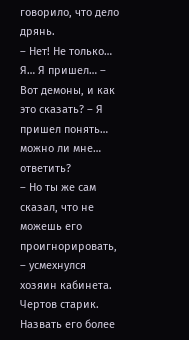говорило, что дело дрянь.
– Нет! Не только… Я… Я пришел… – Вот демоны, и как это сказать? – Я пришел понять… можно ли мне… ответить?
– Но ты же сам сказал, что не можешь его проигнорировать, – усмехнулся хозяин кабинета.
Чертов старик. Назвать его более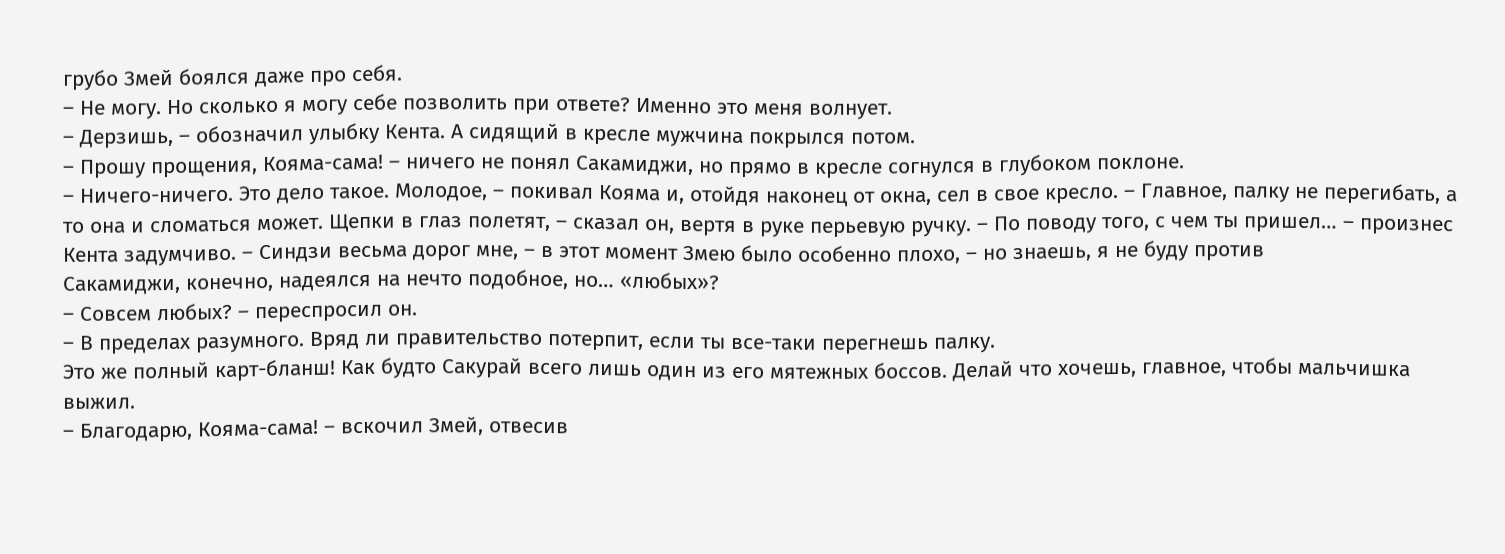грубо Змей боялся даже про себя.
– Не могу. Но сколько я могу себе позволить при ответе? Именно это меня волнует.
– Дерзишь, – обозначил улыбку Кента. А сидящий в кресле мужчина покрылся потом.
– Прошу прощения, Кояма-сама! – ничего не понял Сакамиджи, но прямо в кресле согнулся в глубоком поклоне.
– Ничего-ничего. Это дело такое. Молодое, – покивал Кояма и, отойдя наконец от окна, сел в свое кресло. – Главное, палку не перегибать, а то она и сломаться может. Щепки в глаз полетят, – сказал он, вертя в руке перьевую ручку. – По поводу того, с чем ты пришел… – произнес Кента задумчиво. – Синдзи весьма дорог мне, – в этот момент Змею было особенно плохо, – но знаешь, я не буду против
Сакамиджи, конечно, надеялся на нечто подобное, но… «любых»?
– Совсем любых? – переспросил он.
– В пределах разумного. Вряд ли правительство потерпит, если ты все-таки перегнешь палку.
Это же полный карт-бланш! Как будто Сакурай всего лишь один из его мятежных боссов. Делай что хочешь, главное, чтобы мальчишка выжил.
– Благодарю, Кояма-сама! – вскочил Змей, отвесив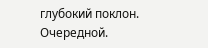глубокий поклон. Очередной.